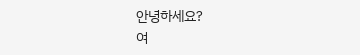안녕하세요?
여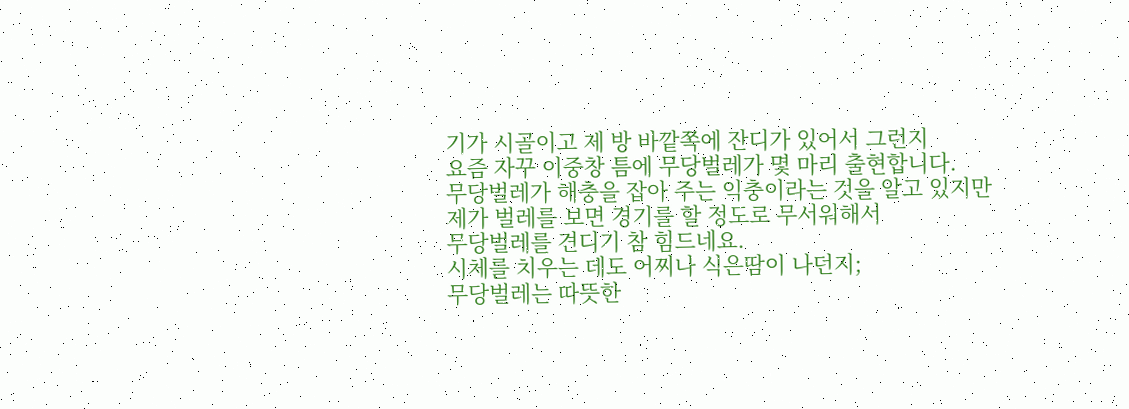기가 시골이고 제 방 바깥쪽에 잔디가 있어서 그런지
요즘 자꾸 이중창 틈에 무당벌레가 몇 마리 출현합니다.
무당벌레가 해충을 잡아 주는 익충이라는 것을 알고 있지만
제가 벌레를 보면 경기를 할 정도로 무서워해서
무당벌레를 견디기 참 힘드네요.
시체를 치우는 데도 어찌나 식은땀이 나던지;
무당벌레는 따뜻한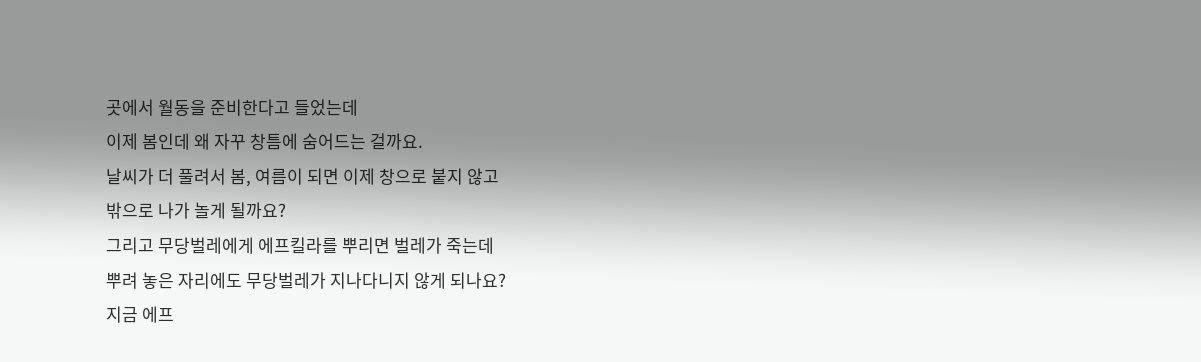곳에서 월동을 준비한다고 들었는데
이제 봄인데 왜 자꾸 창틈에 숨어드는 걸까요.
날씨가 더 풀려서 봄, 여름이 되면 이제 창으로 붙지 않고
밖으로 나가 놀게 될까요?
그리고 무당벌레에게 에프킬라를 뿌리면 벌레가 죽는데
뿌려 놓은 자리에도 무당벌레가 지나다니지 않게 되나요?
지금 에프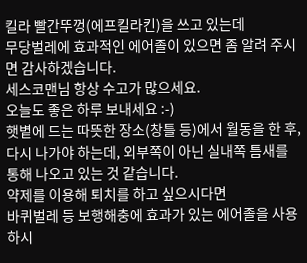킬라 빨간뚜껑(에프킬라킨)을 쓰고 있는데
무당벌레에 효과적인 에어졸이 있으면 좀 알려 주시면 감사하겠습니다.
세스코맨님 항상 수고가 많으세요.
오늘도 좋은 하루 보내세요 :-)
햇볕에 드는 따뜻한 장소(창틀 등)에서 월동을 한 후,
다시 나가야 하는데, 외부쪽이 아닌 실내쪽 틈새를 통해 나오고 있는 것 같습니다.
약제를 이용해 퇴치를 하고 싶으시다면
바퀴벌레 등 보행해충에 효과가 있는 에어졸을 사용하시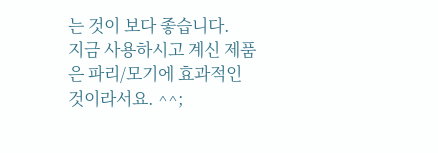는 것이 보다 좋습니다.
지금 사용하시고 계신 제품은 파리/모기에 효과적인 것이라서요. ^^;